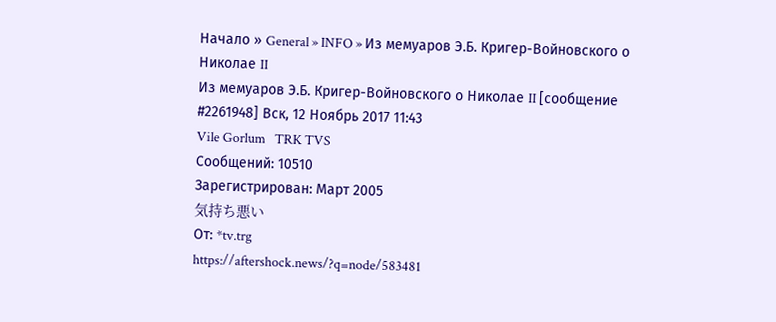Начало » General » INFO » Из мемуаров Э.Б. Кригер-Войновского о Николае II
Из мемуаров Э.Б. Кригер-Войновского о Николае II [сообщение #2261948] Вск, 12 Ноябрь 2017 11:43
Vile Gorlum   TRK TVS
Сообщений: 10510
Зарегистрирован: Март 2005
気持ち悪い
От: *tv.trg
https://aftershock.news/?q=node/583481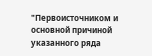"Первоисточником и основной причиной указанного ряда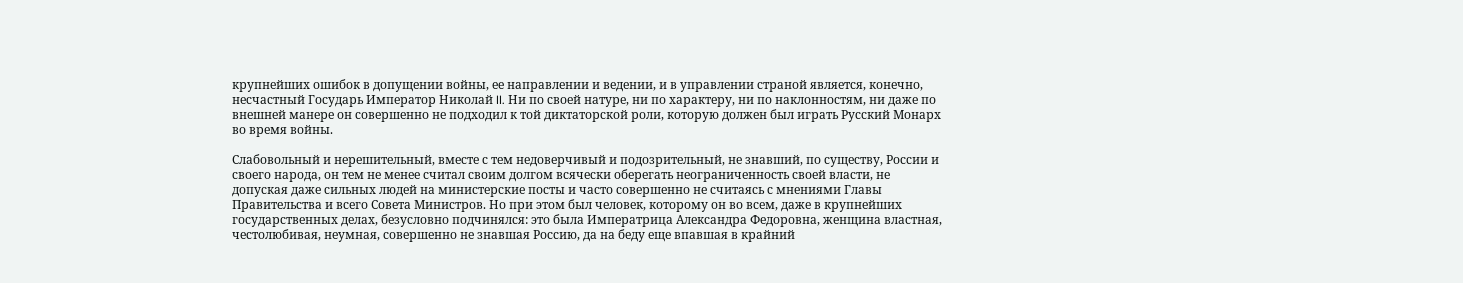крупнейших ошибок в допущении войны, ее направлении и ведении, и в управлении страной является, конечно, несчастный Государь Император Николай II. Ни по своей натуре, ни по характеру, ни по наклонностям, ни даже по внешней манере он совершенно не подходил к той диктаторской роли, которую должен был играть Русский Монарх во время войны.

Слабовольный и нерешительный, вместе с тем недоверчивый и подозрительный, не знавший, по существу, России и своего народа, он тем не менее считал своим долгом всячески оберегать неограниченность своей власти, не допуская даже сильных людей на министерские посты и часто совершенно не считаясь с мнениями Главы Правительства и всего Совета Министров. Но при этом был человек, которому он во всем, даже в крупнейших государственных делах, безусловно подчинялся: это была Императрица Александра Федоровна, женщина властная, честолюбивая, неумная, совершенно не знавшая Россию, да на беду еще впавшая в крайний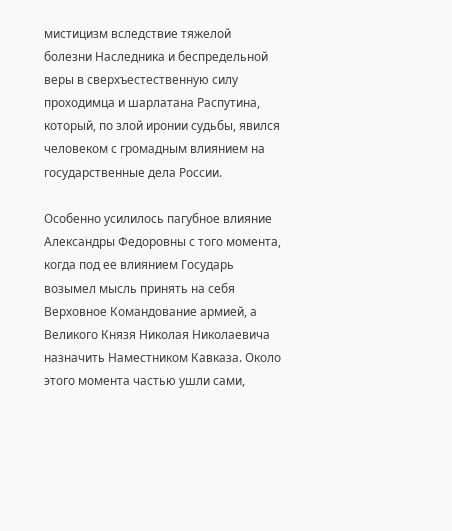мистицизм вследствие тяжелой болезни Наследника и беспредельной веры в сверхъестественную силу проходимца и шарлатана Распутина, который, по злой иронии судьбы, явился человеком с громадным влиянием на государственные дела России.

Особенно усилилось пагубное влияние Александры Федоровны с того момента, когда под ее влиянием Государь возымел мысль принять на себя Верховное Командование армией, а Великого Князя Николая Николаевича назначить Наместником Кавказа. Около этого момента частью ушли сами,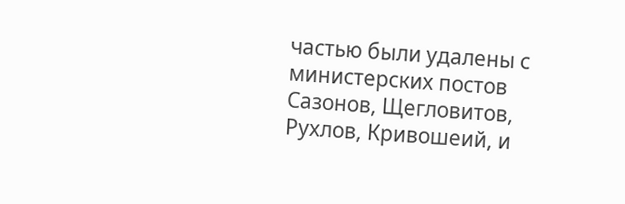частью были удалены с министерских постов Сазонов, Щегловитов, Рухлов, Кривошеий, и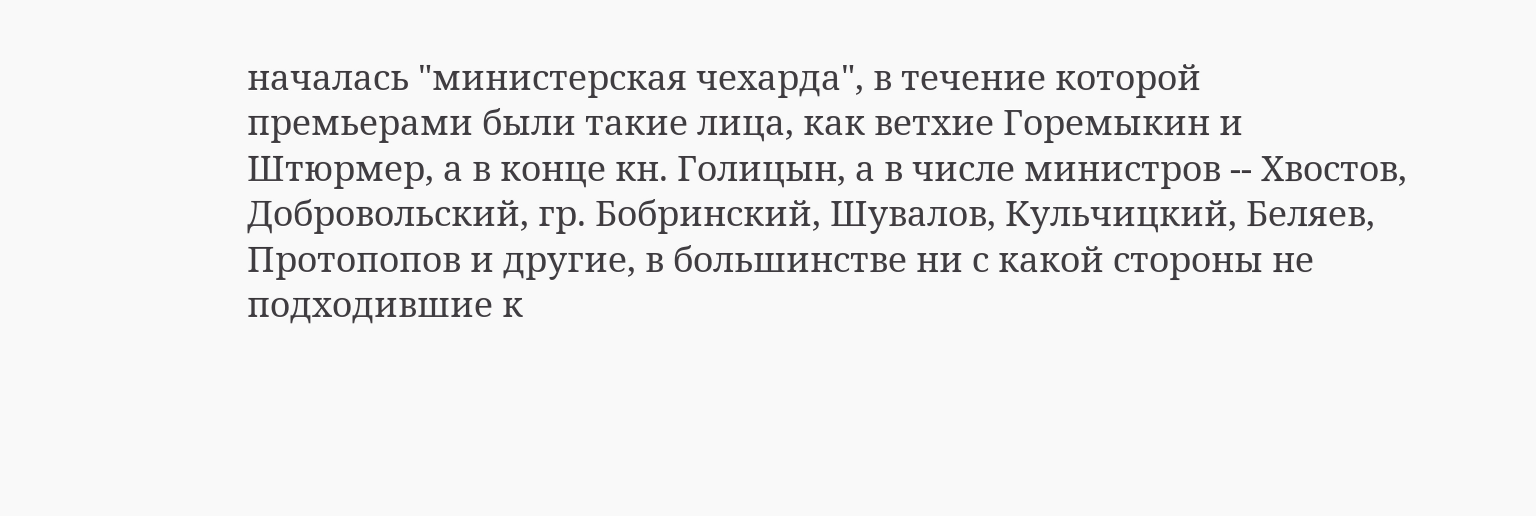началась "министерская чехарда", в течение которой премьерами были такие лица, как ветхие Горемыкин и Штюрмер, а в конце кн. Голицын, а в числе министров -- Хвостов, Добровольский, гр. Бобринский, Шувалов, Кульчицкий, Беляев, Протопопов и другие, в большинстве ни с какой стороны не подходившие к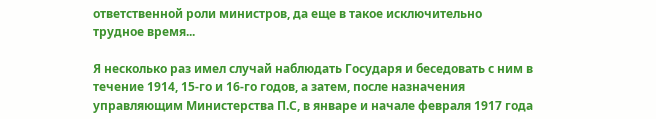ответственной роли министров, да еще в такое исключительно трудное время...

Я несколько раз имел случай наблюдать Государя и беседовать с ним в течение 1914, 15-го и 16-го годов, а затем, после назначения управляющим Министерства П.С, в январе и начале февраля 1917 года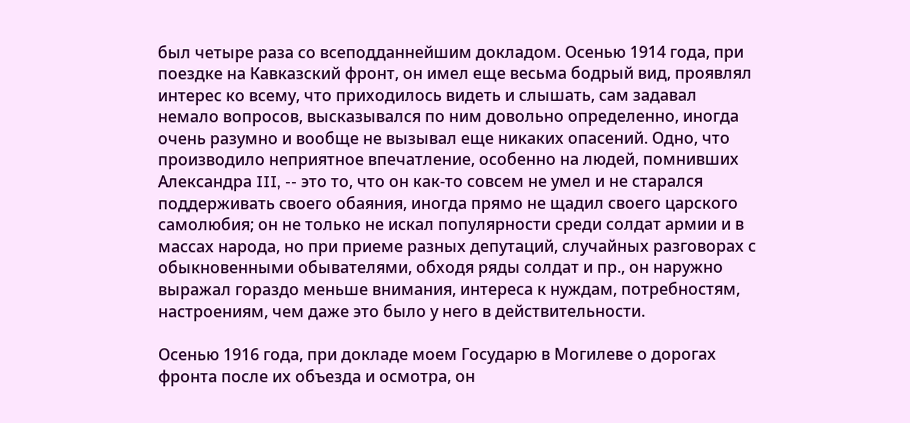был четыре раза со всеподданнейшим докладом. Осенью 1914 года, при поездке на Кавказский фронт, он имел еще весьма бодрый вид, проявлял интерес ко всему, что приходилось видеть и слышать, сам задавал немало вопросов, высказывался по ним довольно определенно, иногда очень разумно и вообще не вызывал еще никаких опасений. Одно, что производило неприятное впечатление, особенно на людей, помнивших Александра III, -- это то, что он как-то совсем не умел и не старался поддерживать своего обаяния, иногда прямо не щадил своего царского самолюбия; он не только не искал популярности среди солдат армии и в массах народа, но при приеме разных депутаций, случайных разговорах с обыкновенными обывателями, обходя ряды солдат и пр., он наружно выражал гораздо меньше внимания, интереса к нуждам, потребностям, настроениям, чем даже это было у него в действительности.

Осенью 1916 года, при докладе моем Государю в Могилеве о дорогах фронта после их объезда и осмотра, он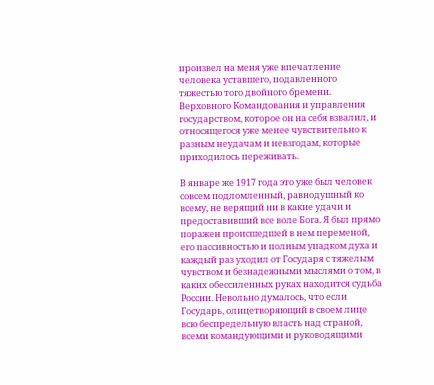произвел на меня уже впечатление человека уставшего, подавленного тяжестью того двойного бремени. Верховного Командования и управления государством, которое он на себя взвалил, и относящегося уже менее чувствительно к разным неудачам и невзгодам, которые приходилось переживать.

В январе же 1917 года это уже был человек совсем подломленный, равнодушный ко всему, не верящий ни в какие удачи и предоставивший все воле Бога. Я был прямо поражен происшедшей в нем переменой, его пассивностью и полным упадком духа и каждый раз уходил от Государя с тяжелым чувством и безнадежными мыслями о том, в каких обессиленных руках находится судьба России. Невольно думалось, что если Государь, олицетворяющий в своем лице всю беспредельную власть над страной, всеми командующими и руководящими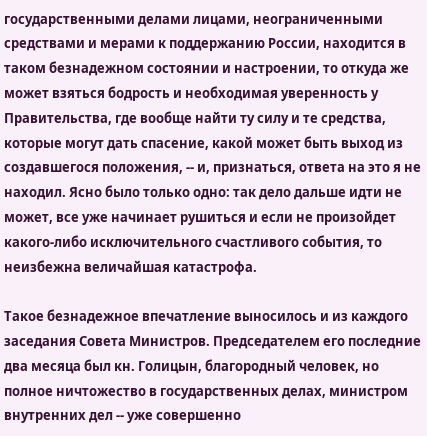государственными делами лицами, неограниченными средствами и мерами к поддержанию России, находится в таком безнадежном состоянии и настроении, то откуда же может взяться бодрость и необходимая уверенность у Правительства, где вообще найти ту силу и те средства, которые могут дать спасение, какой может быть выход из создавшегося положения, -- и, признаться, ответа на это я не находил. Ясно было только одно: так дело дальше идти не может, все уже начинает рушиться и если не произойдет какого-либо исключительного счастливого события, то неизбежна величайшая катастрофа.

Такое безнадежное впечатление выносилось и из каждого заседания Совета Министров. Председателем его последние два месяца был кн. Голицын, благородный человек, но полное ничтожество в государственных делах, министром внутренних дел -- уже совершенно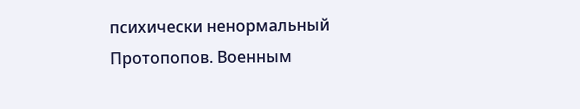психически ненормальный Протопопов. Военным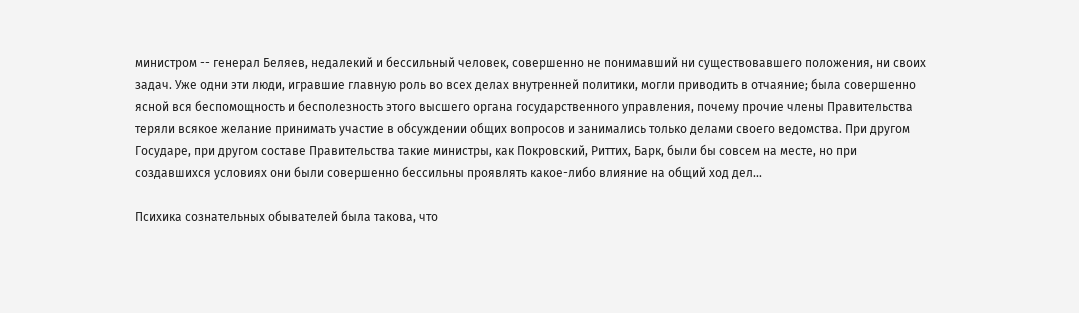министром -- генерал Беляев, недалекий и бессильный человек, совершенно не понимавший ни существовавшего положения, ни своих задач. Уже одни эти люди, игравшие главную роль во всех делах внутренней политики, могли приводить в отчаяние; была совершенно ясной вся беспомощность и бесполезность этого высшего органа государственного управления, почему прочие члены Правительства теряли всякое желание принимать участие в обсуждении общих вопросов и занимались только делами своего ведомства. При другом Государе, при другом составе Правительства такие министры, как Покровский, Риттих, Барк, были бы совсем на месте, но при создавшихся условиях они были совершенно бессильны проявлять какое-либо влияние на общий ход дел...

Психика сознательных обывателей была такова, что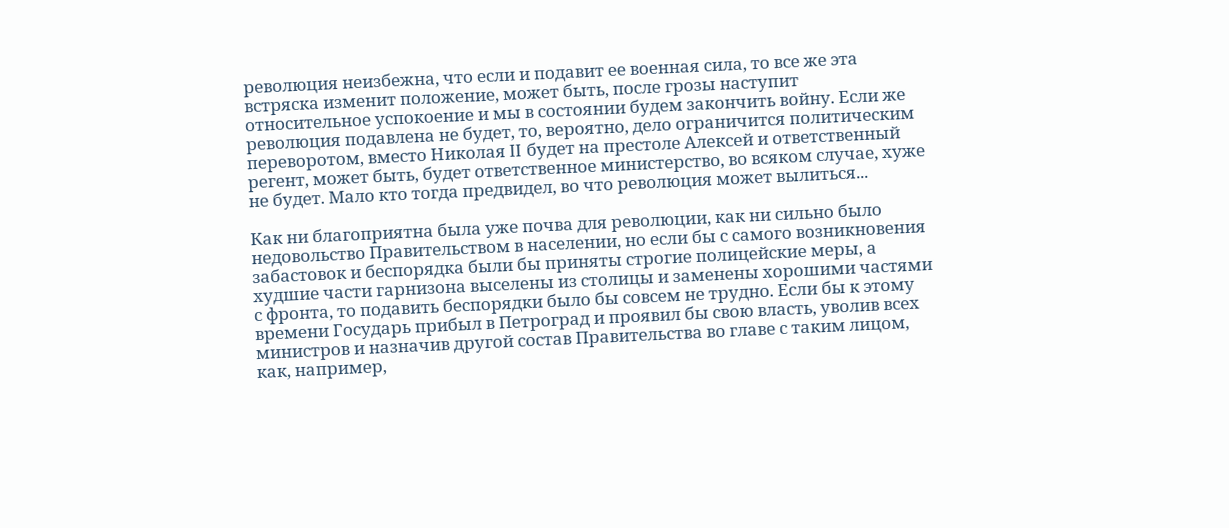революция неизбежна, что если и подавит ее военная сила, то все же эта встряска изменит положение, может быть, после грозы наступит относительное успокоение и мы в состоянии будем закончить войну. Если же революция подавлена не будет, то, вероятно, дело ограничится политическим переворотом, вместо Николая II будет на престоле Алексей и ответственный регент, может быть, будет ответственное министерство, во всяком случае, хуже не будет. Мало кто тогда предвидел, во что революция может вылиться...

Как ни благоприятна была уже почва для революции, как ни сильно было недовольство Правительством в населении, но если бы с самого возникновения забастовок и беспорядка были бы приняты строгие полицейские меры, а худшие части гарнизона выселены из столицы и заменены хорошими частями с фронта, то подавить беспорядки было бы совсем не трудно. Если бы к этому времени Государь прибыл в Петроград и проявил бы свою власть, уволив всех министров и назначив другой состав Правительства во главе с таким лицом, как, например,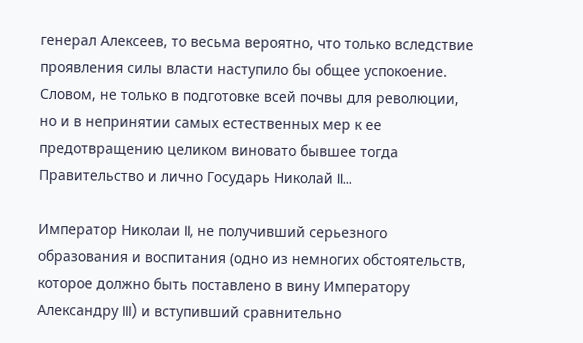генерал Алексеев, то весьма вероятно, что только вследствие проявления силы власти наступило бы общее успокоение. Словом, не только в подготовке всей почвы для революции, но и в непринятии самых естественных мер к ее предотвращению целиком виновато бывшее тогда Правительство и лично Государь Николай II...

Император Николаи II, не получивший серьезного образования и воспитания (одно из немногих обстоятельств, которое должно быть поставлено в вину Императору Александру III) и вступивший сравнительно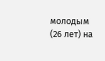молодым (26 лет) на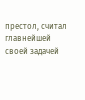престол, считал главнейшей своей задачей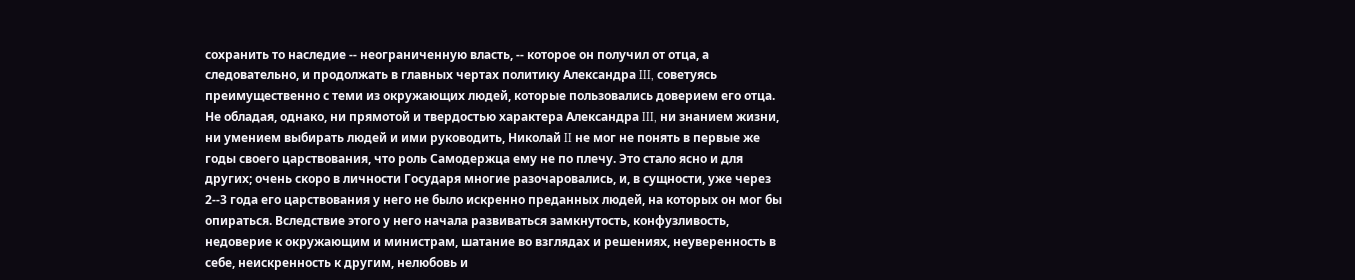сохранить то наследие -- неограниченную власть, -- которое он получил от отца, а следовательно, и продолжать в главных чертах политику Александра III, советуясь преимущественно с теми из окружающих людей, которые пользовались доверием его отца. Не обладая, однако, ни прямотой и твердостью характера Александра III, ни знанием жизни, ни умением выбирать людей и ими руководить, Николай II не мог не понять в первые же годы своего царствования, что роль Самодержца ему не по плечу. Это стало ясно и для других; очень скоро в личности Государя многие разочаровались, и, в сущности, уже через 2--3 года его царствования у него не было искренно преданных людей, на которых он мог бы опираться. Вследствие этого у него начала развиваться замкнутость, конфузливость, недоверие к окружающим и министрам, шатание во взглядах и решениях, неуверенность в себе, неискренность к другим, нелюбовь и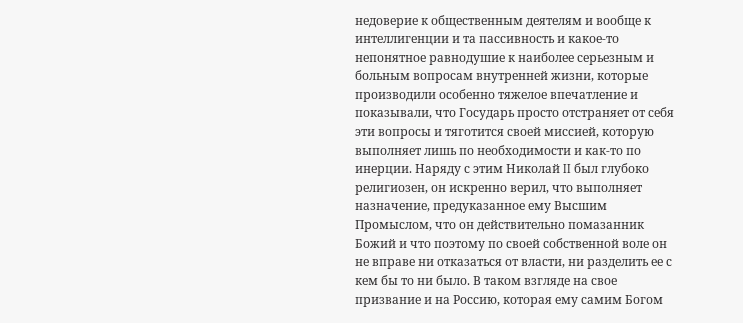недоверие к общественным деятелям и вообще к интеллигенции и та пассивность и какое-то непонятное равнодушие к наиболее серьезным и больным вопросам внутренней жизни, которые производили особенно тяжелое впечатление и показывали, что Государь просто отстраняет от себя эти вопросы и тяготится своей миссией, которую выполняет лишь по необходимости и как-то по инерции. Наряду с этим Николай II был глубоко религиозен, он искренно верил, что выполняет назначение, предуказанное ему Высшим Промыслом, что он действительно помазанник Божий и что поэтому по своей собственной воле он не вправе ни отказаться от власти, ни разделить ее с кем бы то ни было. В таком взгляде на свое призвание и на Россию, которая ему самим Богом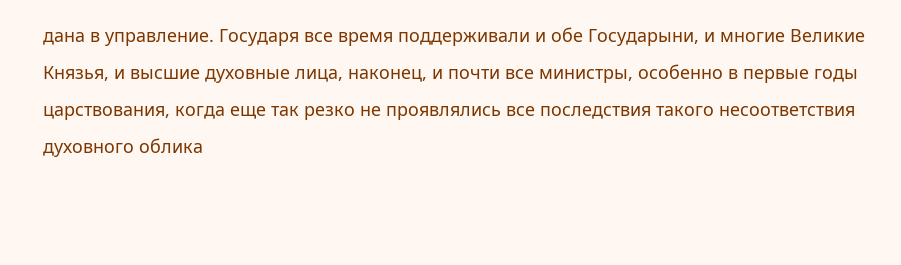дана в управление. Государя все время поддерживали и обе Государыни, и многие Великие Князья, и высшие духовные лица, наконец, и почти все министры, особенно в первые годы царствования, когда еще так резко не проявлялись все последствия такого несоответствия духовного облика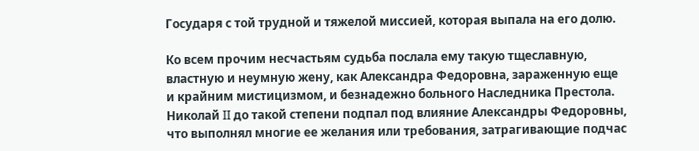Государя с той трудной и тяжелой миссией, которая выпала на его долю.

Ко всем прочим несчастьям судьба послала ему такую тщеславную, властную и неумную жену, как Александра Федоровна, зараженную еще и крайним мистицизмом, и безнадежно больного Наследника Престола. Николай II до такой степени подпал под влияние Александры Федоровны, что выполнял многие ее желания или требования, затрагивающие подчас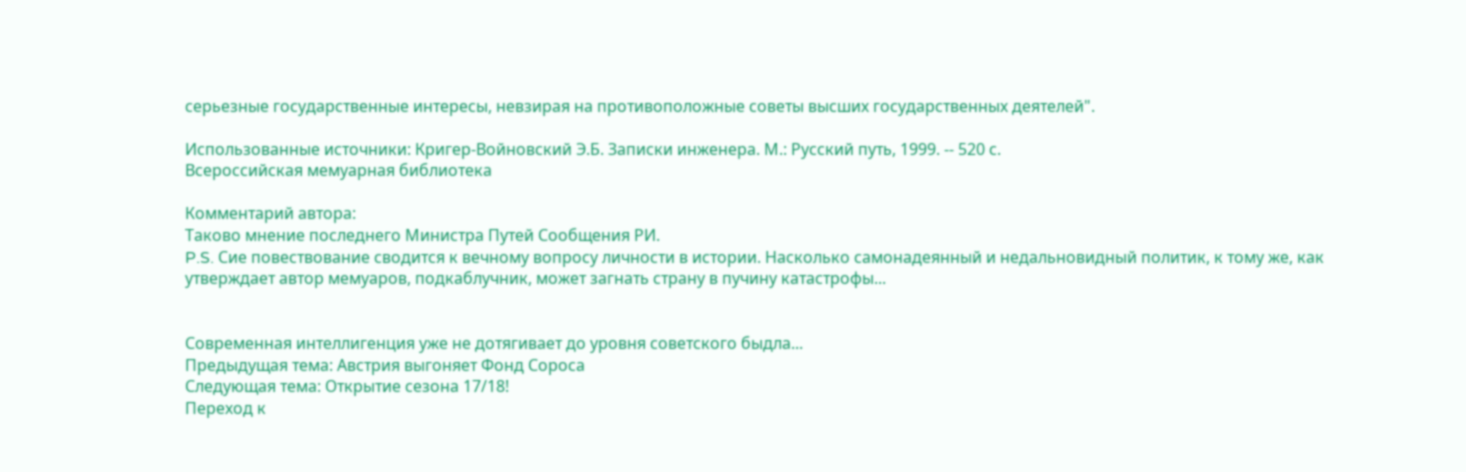серьезные государственные интересы, невзирая на противоположные советы высших государственных деятелей".

Использованные источники: Кригер-Войновский Э.Б. Записки инженера. М.: Русский путь, 1999. -- 520 с.
Всероссийская мемуарная библиотека

Комментарий автора:
Таково мнение последнего Министра Путей Сообщения РИ.
P.S. Сие повествование сводится к вечному вопросу личности в истории. Насколько самонадеянный и недальновидный политик, к тому же, как утверждает автор мемуаров, подкаблучник, может загнать страну в пучину катастрофы...


Современная интеллигенция уже не дотягивает до уровня советского быдла...
Предыдущая тема: Австрия выгоняет Фонд Сороса
Следующая тема: Открытие сезона 17/18!
Переход к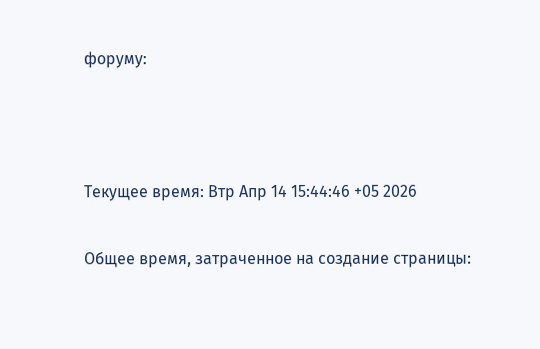форуму:



Текущее время: Втр Апр 14 15:44:46 +05 2026

Общее время, затраченное на создание страницы: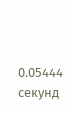0.05444 секунд